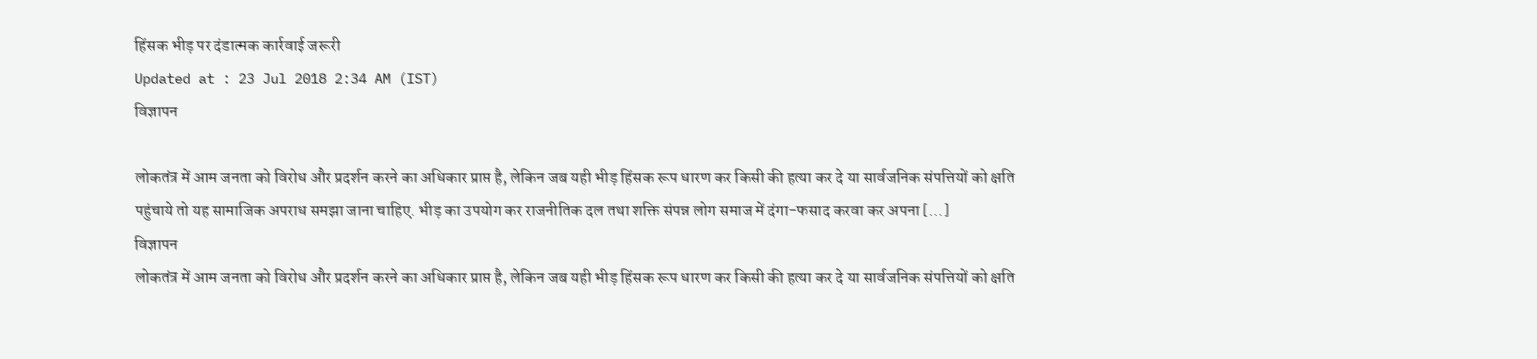हिंसक भीड़ पर दंडात्मक कार्रवाई जरूरी
Updated at : 23 Jul 2018 2:34 AM (IST)
विज्ञापन

लोकतंत्र में आम जनता को विरोध और प्रदर्शन करने का अधिकार प्राप्त है, लेकिन जब यही भीड़ हिंसक रूप धारण कर किसी की हत्या कर दे या सार्वजनिक संपत्तियों को क्षति पहुंचाये तो यह सामाजिक अपराध समझा जाना चाहिए. भीड़ का उपयोग कर राजनीतिक दल तथा शक्ति संपन्न लोग समाज में दंगा-फसाद करवा कर अपना […]
विज्ञापन
लोकतंत्र में आम जनता को विरोध और प्रदर्शन करने का अधिकार प्राप्त है, लेकिन जब यही भीड़ हिंसक रूप धारण कर किसी की हत्या कर दे या सार्वजनिक संपत्तियों को क्षति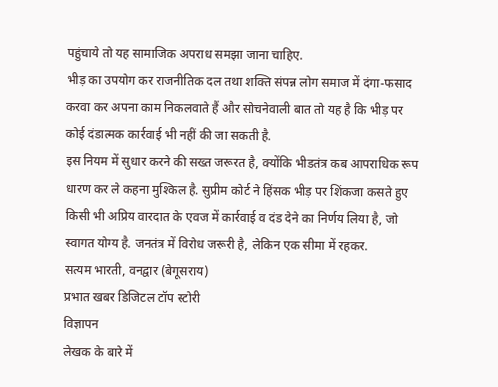पहुंचाये तो यह सामाजिक अपराध समझा जाना चाहिए.
भीड़ का उपयोग कर राजनीतिक दल तथा शक्ति संपन्न लोग समाज में दंगा-फसाद करवा कर अपना काम निकलवाते हैं और सोचनेवाली बात तो यह है कि भीड़ पर कोई दंडात्मक कार्रवाई भी नहीं की जा सकती है.
इस नियम में सुधार करने की सख्त जरूरत है, क्योंकि भीडतंत्र कब आपराधिक रूप धारण कर ले कहना मुश्किल है. सुप्रीम कोर्ट ने हिंसक भीड़ पर शिंकजा कसते हुए किसी भी अप्रिय वारदात के एवज में कार्रवाई व दंड देने का निर्णय लिया है, जो स्वागत योग्य है. जनतंत्र में विरोध जरूरी है, लेकिन एक सीमा में रहकर.
सत्यम भारती, वनद्वार (बेगूसराय)
प्रभात खबर डिजिटल टॉप स्टोरी
विज्ञापन
लेखक के बारे में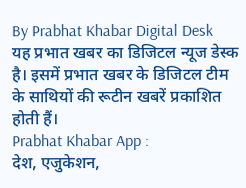By Prabhat Khabar Digital Desk
यह प्रभात खबर का डिजिटल न्यूज डेस्क है। इसमें प्रभात खबर के डिजिटल टीम के साथियों की रूटीन खबरें प्रकाशित होती हैं।
Prabhat Khabar App :
देश, एजुकेशन,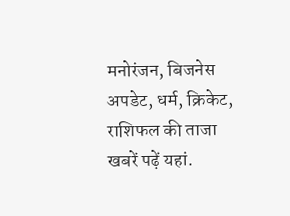मनोरंजन, बिजनेस अपडेट, धर्म, क्रिकेट, राशिफल की ताजा खबरें पढ़ें यहां.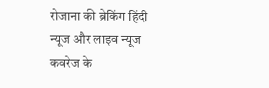रोजाना की ब्रेकिंग हिंदी न्यूज और लाइव न्यूज कवरेज के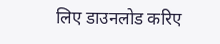लिए डाउनलोड करिए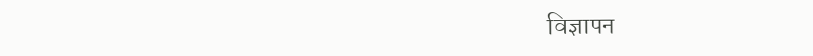विज्ञापन